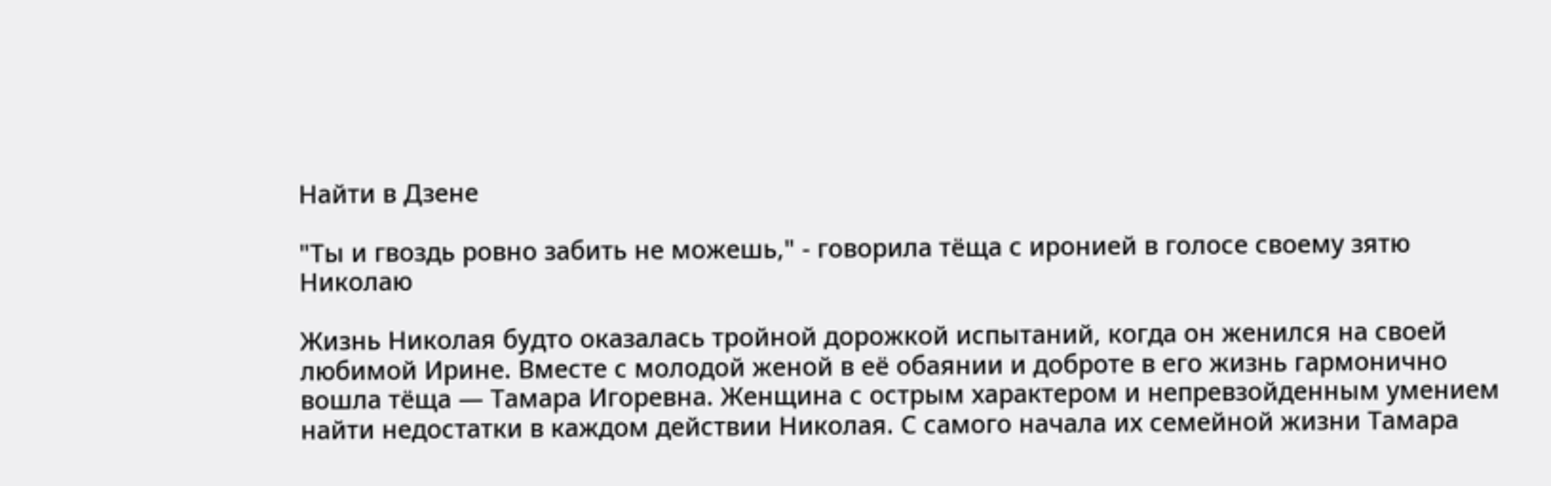Найти в Дзене

"Ты и гвоздь ровно забить не можешь," - говорила тёща с иронией в голосе своему зятю Николаю

Жизнь Николая будто оказалась тройной дорожкой испытаний, когда он женился на своей любимой Ирине. Вместе с молодой женой в её обаянии и доброте в его жизнь гармонично вошла тёща — Тамара Игоревна. Женщина с острым характером и непревзойденным умением найти недостатки в каждом действии Николая. С самого начала их семейной жизни Тамара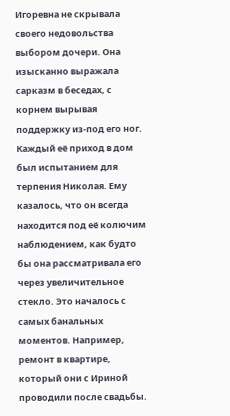Игоревна не скрывала своего недовольства выбором дочери. Она изысканно выражала сарказм в беседах, с корнем вырывая поддержку из-под его ног. Каждый её приход в дом был испытанием для терпения Николая. Ему казалось, что он всегда находится под её колючим наблюдением, как будто бы она рассматривала его через увеличительное стекло. Это началось с самых банальных моментов. Например, ремонт в квартире, который они с Ириной проводили после свадьбы.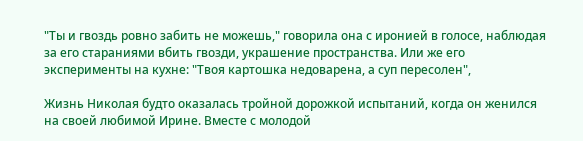"Ты и гвоздь ровно забить не можешь," говорила она с иронией в голосе, наблюдая за его стараниями вбить гвозди, украшение пространства. Или же его эксперименты на кухне: "Твоя картошка недоварена, а суп пересолен",

Жизнь Николая будто оказалась тройной дорожкой испытаний, когда он женился на своей любимой Ирине. Вместе с молодой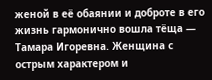женой в её обаянии и доброте в его жизнь гармонично вошла тёща — Тамара Игоревна. Женщина с острым характером и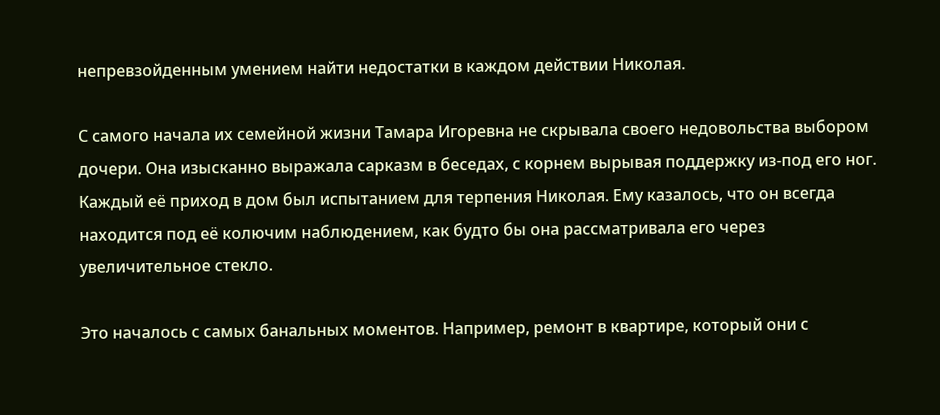непревзойденным умением найти недостатки в каждом действии Николая.

С самого начала их семейной жизни Тамара Игоревна не скрывала своего недовольства выбором дочери. Она изысканно выражала сарказм в беседах, с корнем вырывая поддержку из-под его ног. Каждый её приход в дом был испытанием для терпения Николая. Ему казалось, что он всегда находится под её колючим наблюдением, как будто бы она рассматривала его через увеличительное стекло.

Это началось с самых банальных моментов. Например, ремонт в квартире, который они с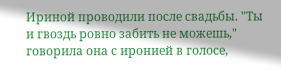Ириной проводили после свадьбы. "Ты и гвоздь ровно забить не можешь," говорила она с иронией в голосе,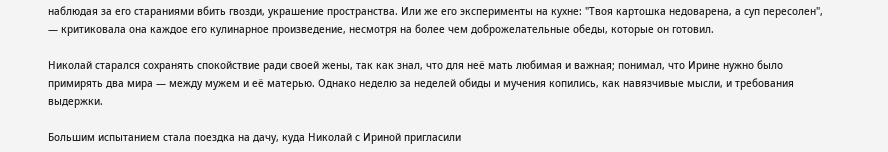наблюдая за его стараниями вбить гвозди, украшение пространства. Или же его эксперименты на кухне: "Твоя картошка недоварена, а суп пересолен", — критиковала она каждое его кулинарное произведение, несмотря на более чем доброжелательные обеды, которые он готовил.

Николай старался сохранять спокойствие ради своей жены, так как знал, что для неё мать любимая и важная; понимал, что Ирине нужно было примирять два мира — между мужем и её матерью. Однако неделю за неделей обиды и мучения копились, как навязчивые мысли, и требования выдержки.

Большим испытанием стала поездка на дачу, куда Николай с Ириной пригласили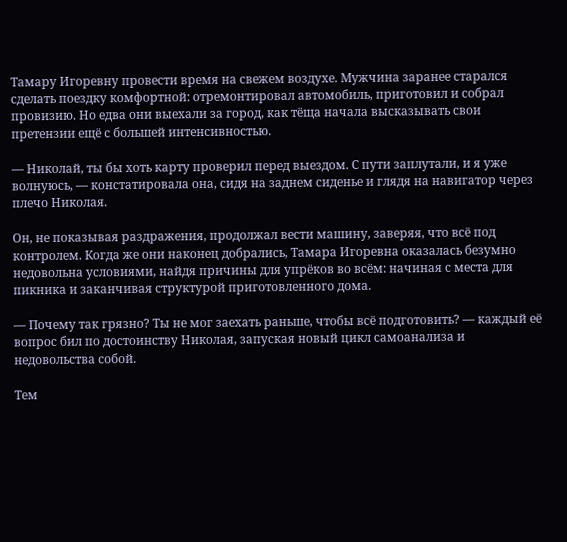Тамару Игоревну провести время на свежем воздухе. Мужчина заранее старался сделать поездку комфортной: отремонтировал автомобиль, приготовил и собрал провизию. Но едва они выехали за город, как тёща начала высказывать свои претензии ещё с большей интенсивностью.

— Николай, ты бы хоть карту проверил перед выездом. С пути заплутали, и я уже волнуюсь, — констатировала она, сидя на заднем сиденье и глядя на навигатор через плечо Николая.

Он, не показывая раздражения, продолжал вести машину, заверяя, что всё под контролем. Когда же они наконец добрались, Тамара Игоревна оказалась безумно недовольна условиями, найдя причины для упрёков во всём: начиная с места для пикника и заканчивая структурой приготовленного дома.

— Почему так грязно? Ты не мог заехать раньше, чтобы всё подготовить? — каждый её вопрос бил по достоинству Николая, запуская новый цикл самоанализа и недовольства собой.

Тем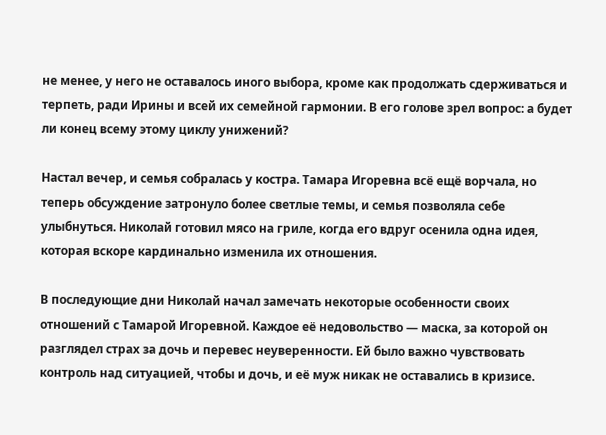не менее, у него не оставалось иного выбора, кроме как продолжать сдерживаться и терпеть, ради Ирины и всей их семейной гармонии. В его голове зрел вопрос: а будет ли конец всему этому циклу унижений?

Настал вечер, и семья собралась у костра. Тамара Игоревна всё ещё ворчала, но теперь обсуждение затронуло более светлые темы, и семья позволяла себе улыбнуться. Николай готовил мясо на гриле, когда его вдруг осенила одна идея, которая вскоре кардинально изменила их отношения.

В последующие дни Николай начал замечать некоторые особенности своих отношений с Тамарой Игоревной. Каждое её недовольство — маска, за которой он разглядел страх за дочь и перевес неуверенности. Ей было важно чувствовать контроль над ситуацией, чтобы и дочь, и её муж никак не оставались в кризисе.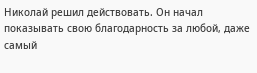Николай решил действовать. Он начал показывать свою благодарность за любой, даже самый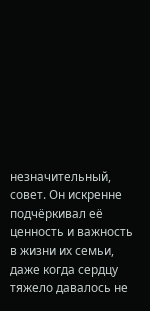незначительный, совет. Он искренне подчёркивал её ценность и важность в жизни их семьи, даже когда сердцу тяжело давалось не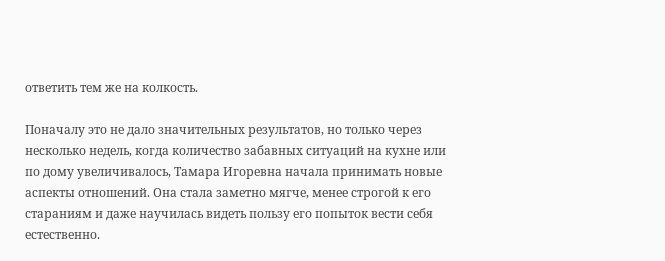ответить тем же на колкость.

Поначалу это не дало значительных результатов, но только через несколько недель, когда количество забавных ситуаций на кухне или по дому увеличивалось, Тамара Игоревна начала принимать новые аспекты отношений. Она стала заметно мягче, менее строгой к его стараниям и даже научилась видеть пользу его попыток вести себя естественно.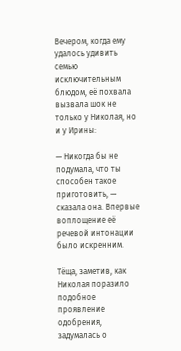Вечером, когда ему удалось удивить семью исключительным блюдом, её похвала вызвала шок не только у Николая, но и у Ирины:

— Никогда бы не подумала, что ты способен такое приготовить, — сказала она. Впервые воплощение её речевой интонации было искренним.

Тёща, заметив, как Николая поразило подобное проявление одобрения, задумалась о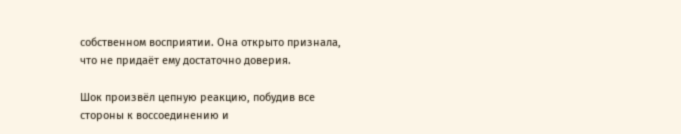собственном восприятии. Она открыто признала, что не придаёт ему достаточно доверия.

Шок произвёл цепную реакцию, побудив все стороны к воссоединению и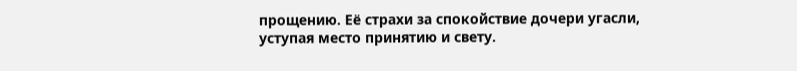прощению. Её страхи за спокойствие дочери угасли, уступая место принятию и свету.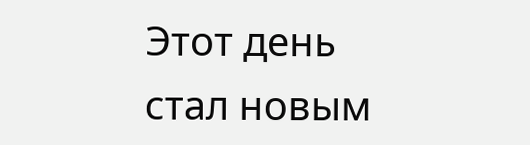Этот день стал новым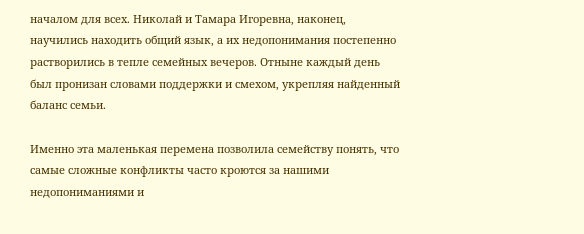началом для всех. Николай и Тамара Игоревна, наконец, научились находить общий язык, а их недопонимания постепенно растворились в тепле семейных вечеров. Отныне каждый день был пронизан словами поддержки и смехом, укрепляя найденный баланс семьи.

Именно эта маленькая перемена позволила семейству понять, что самые сложные конфликты часто кроются за нашими недопониманиями и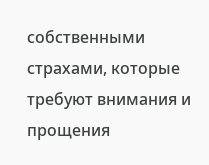собственными страхами, которые требуют внимания и прощения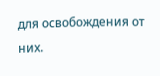для освобождения от них.